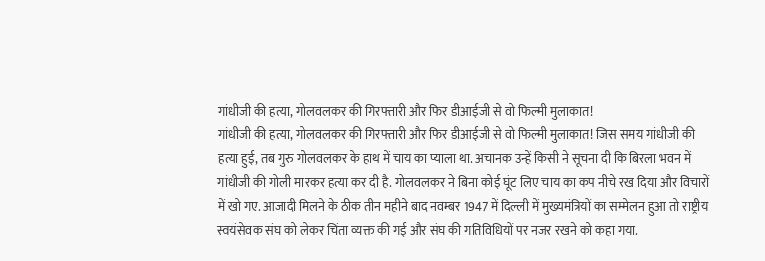गांधीजी की हत्या, गोलवलकर की गिरफ्तारी और फिर डीआईजी से वो फिल्मी मुलाकात!
गांधीजी की हत्या, गोलवलकर की गिरफ्तारी और फिर डीआईजी से वो फिल्मी मुलाकात! जिस समय गांधीजी की हत्या हुई, तब गुरु गोलवलकर के हाथ में चाय का प्याला था. अचानक उन्हें किसी ने सूचना दी कि बिरला भवन में गांधीजी की गोली मारकर हत्या कर दी है. गोलवलकर ने बिना कोई घूंट लिए चाय का कप नीचे रख दिया और विचारों में खो गए. आजादी मिलने के ठीक तीन महीने बाद नवम्बर 1947 में दिल्ली में मुख्यमंत्रियों का सम्मेलन हुआ तो राष्ट्रीय स्वयंसेवक संघ को लेकर चिंता व्यक्त की गई और संघ की गतिविधियों पर नजर रखने को कहा गया.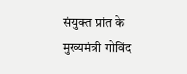संयुक्त प्रांत के मुख्यमंत्री गोविंद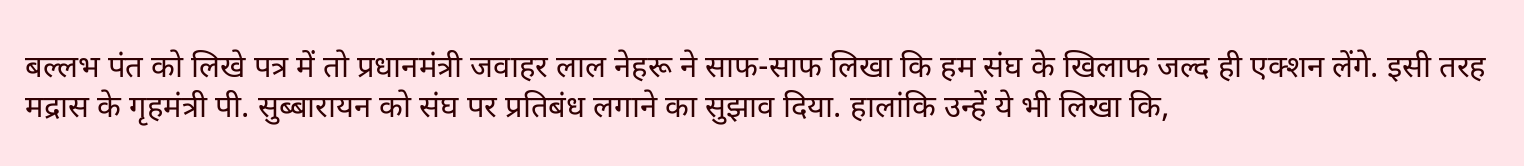बल्लभ पंत को लिखे पत्र में तो प्रधानमंत्री जवाहर लाल नेहरू ने साफ-साफ लिखा कि हम संघ के खिलाफ जल्द ही एक्शन लेंगे. इसी तरह मद्रास के गृहमंत्री पी. सुब्बारायन को संघ पर प्रतिबंध लगाने का सुझाव दिया. हालांकि उन्हें ये भी लिखा कि,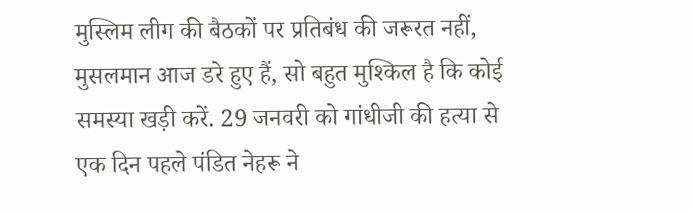मुस्लिम लीग की बैठकों पर प्रतिबंध की जरूरत नहीं, मुसलमान आज डरे हुए हैं, सो बहुत मुश्किल है कि कोई समस्या खड़ी करें. 29 जनवरी को गांधीजी की हत्या से एक दिन पहले पंडित नेहरू ने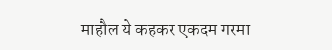माहौल ये कहकर एकदम गरमा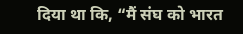दिया था कि, “मैं संघ को भारत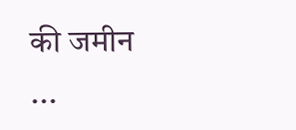की जमीन ...